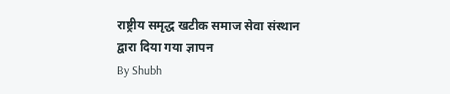राष्ट्रीय समृद्ध खटीक समाज सेवा संस्थान द्वारा दिया गया ज्ञापन
By Shubh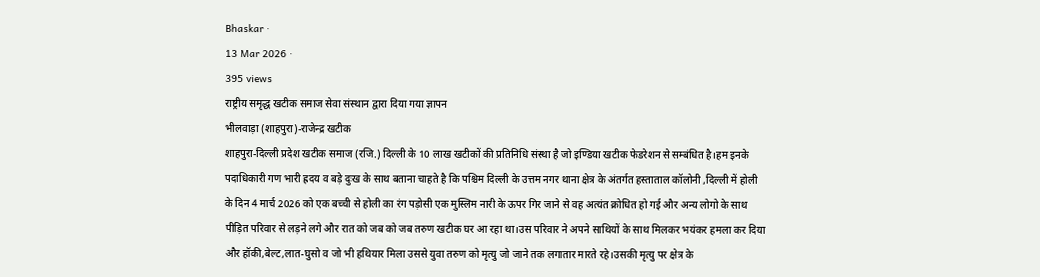Bhaskar ·
13 Mar 2026 ·
395 views
राष्ट्रीय समृद्ध खटीक समाज सेवा संस्थान द्वारा दिया गया ज्ञापन
भीलवाड़ा (शाहपुरा)-राजेन्द्र खटीक
शाहपुरा-दिल्ली प्रदेश खटीक समाज (रजि.) दिल्ली के 10 लाख खटीकों की प्रतिनिधि संस्था है जो इण्डिया खटीक फेडरेशन से सम्बंधित है।हम इनके पदाधिकारी गण भारी ह्रदय व बड़े दुःख के साथ बताना चाहते है कि पश्चिम दिल्ली के उत्तम नगर थाना क्षेत्र के अंतर्गत हस्ताताल कॉलोनी ,दिल्ली में होली के दिन 4 मार्च 2026 को एक बच्ची से होली का रंग पड़ोसी एक मुस्लिम नारी के ऊपर गिर जाने से वह अत्यंत क्रोधित हो गई और अन्य लोगो के साथ पीड़ित परिवार से लड़ने लगे और रात को जब को जब तरुण खटीक घर आ रहा था।उस परिवार ने अपने साथियों के साथ मिलकर भयंकर हमला कर दिया और हॉकी,बेल्ट,लात-घुसो व जो भी हथियार मिला उससे युवा तरुण को मृत्यु जो जाने तक लगातार मारते रहे।उसकी मृत्यु पर क्षेत्र के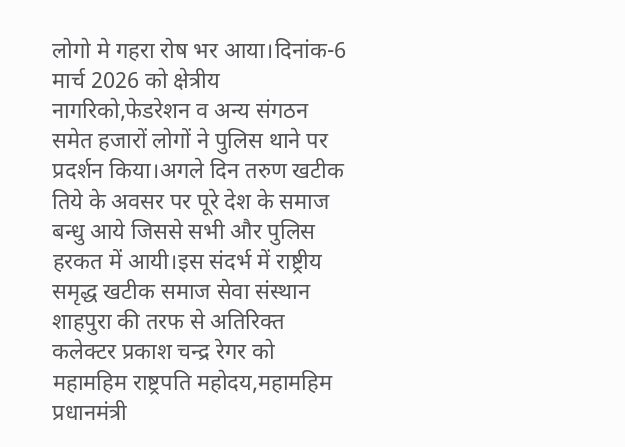लोगो मे गहरा रोष भर आया।दिनांक-6 मार्च 2026 को क्षेत्रीय नागरिको,फेडरेशन व अन्य संगठन समेत हजारों लोगों ने पुलिस थाने पर प्रदर्शन किया।अगले दिन तरुण खटीक तिये के अवसर पर पूरे देश के समाज बन्धु आये जिससे सभी और पुलिस हरकत में आयी।इस संदर्भ में राष्ट्रीय समृद्ध खटीक समाज सेवा संस्थान शाहपुरा की तरफ से अतिरिक्त कलेक्टर प्रकाश चन्द्र रेगर को महामहिम राष्ट्रपति महोदय,महामहिम प्रधानमंत्री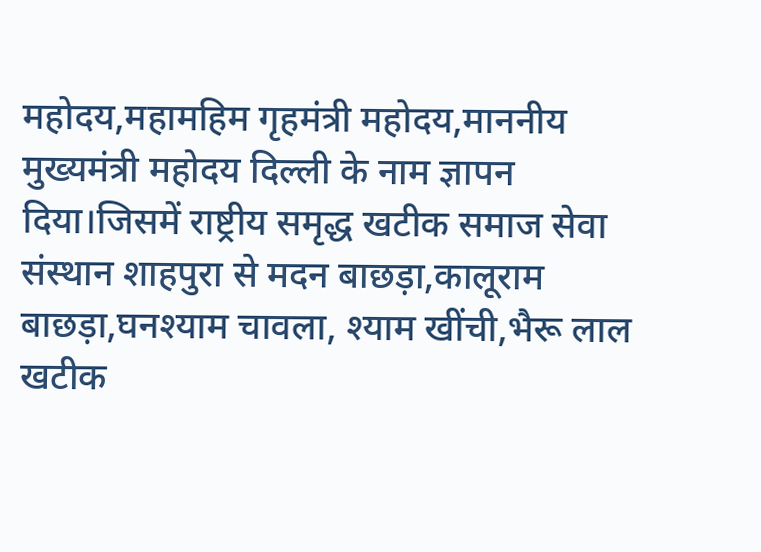महोदय,महामहिम गृहमंत्री महोदय,माननीय मुख्यमंत्री महोदय दिल्ली के नाम ज्ञापन दिया।जिसमें राष्ट्रीय समृद्ध खटीक समाज सेवा संस्थान शाहपुरा से मदन बाछड़ा,कालूराम बाछड़ा,घनश्याम चावला, श्याम खींची,भैरू लाल खटीक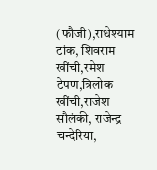(फौजी),राधेश्याम टांक, शिवराम खींची,रमेश टेपण,त्रिलोक खींची,राजेश सौलंकी, राजेन्द्र चन्देरिया,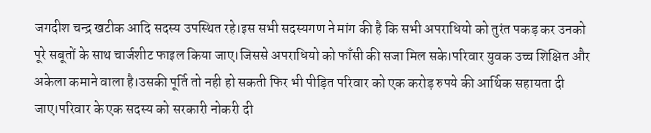जगदीश चन्द्र खटीक आदि सदस्य उपस्थित रहे।इस सभी सदस्यगण ने मांग की है कि सभी अपराधियो को तुरंत पकड़ कर उनको पूरे सबूतों के साथ चार्जशीट फाइल किया जाए।जिससे अपराधियो को फाँसी की सजा मिल सके।परिवार युवक उच्च शिक्षित और अकेला कमाने वाला है।उसकी पूर्ति तो नही हो सकती फिर भी पीड़ित परिवार को एक करोड़ रुपये की आर्थिक सहायता दी जाए।परिवार के एक सदस्य को सरकारी नोकरी दी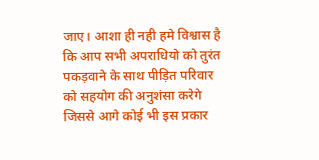जाए। आशा ही नही हमे विश्वास है कि आप सभी अपराधियो को तुरंत पकड़वाने के साथ पीड़ित परिवार को सहयोग की अनुशंसा करेगे जिससे आगे कोई भी इस प्रकार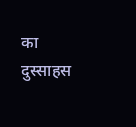का दुस्साहस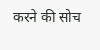करने की सोच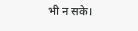भी न सके।